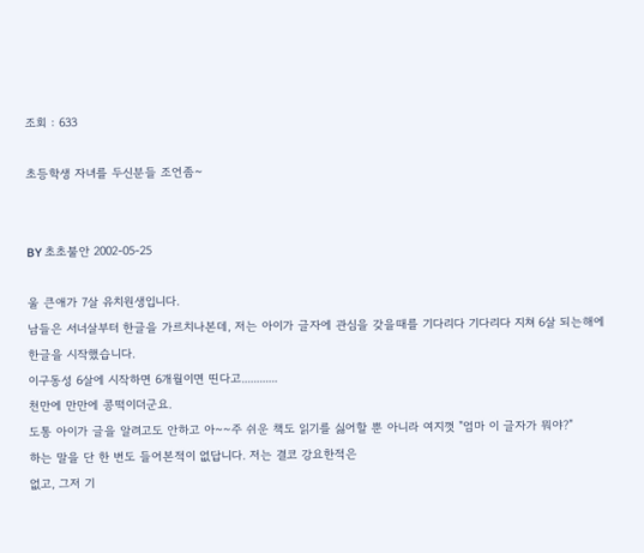조회 : 633

초등학생 자녀를 두신분들 조언좀~


BY 초초불안 2002-05-25

울 큰애가 7살 유치원생입니다.
남들은 서너살부터 한글을 가르치나본데, 저는 아이가 글자에 관심을 갖을때를 기다리다 기다리다 지쳐 6살 되는해에 한글을 시작했습니다.
이구동성 6살에 시작하면 6개월이면 띤다고............
천만에 만만에 콩떡이더군요.
도통 아이가 글을 알려고도 안하고 아~~주 쉬운 책도 읽기를 싫어할 뿐 아니라 여지껏 "엄마 이 글자가 뭐야?"
하는 말을 단 한 번도 들어본적이 없답니다. 저는 결코 강요한적은
없고, 그저 기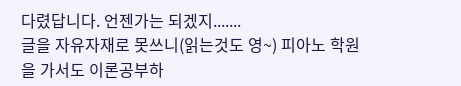다렸답니다. 언젠가는 되겠지.......
글을 자유자재로 못쓰니(읽는것도 영~) 피아노 학원을 가서도 이론공부하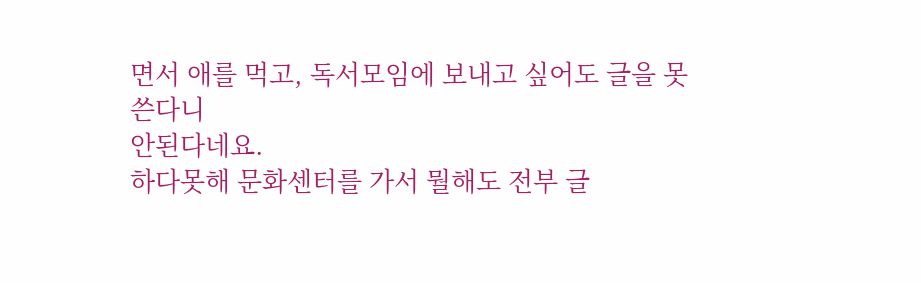면서 애를 먹고, 독서모임에 보내고 싶어도 글을 못쓴다니
안된다네요.
하다못해 문화센터를 가서 뭘해도 전부 글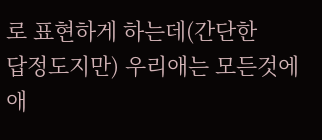로 표현하게 하는데(간단한
답정도지만) 우리애는 모든것에 애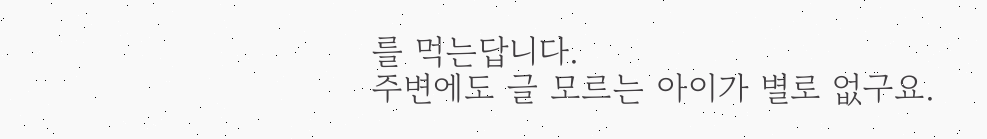를 먹는답니다.
주변에도 글 모르는 아이가 별로 없구요.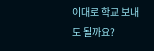이대로 학교 보내도 될까요?